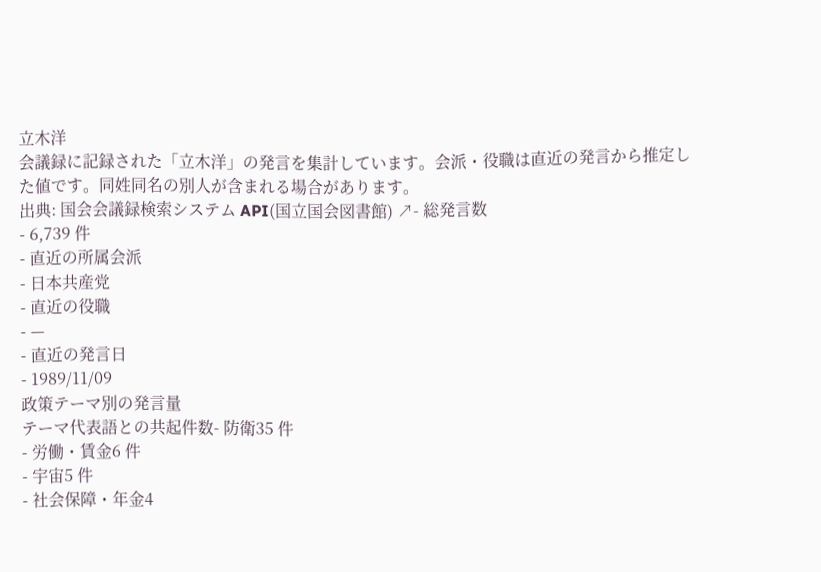立木洋
会議録に記録された「立木洋」の発言を集計しています。会派・役職は直近の発言から推定した値です。同姓同名の別人が含まれる場合があります。
出典: 国会会議録検索システム API(国立国会図書館) ↗- 総発言数
- 6,739 件
- 直近の所属会派
- 日本共産党
- 直近の役職
- —
- 直近の発言日
- 1989/11/09
政策テーマ別の発言量
テーマ代表語との共起件数- 防衛35 件
- 労働・賃金6 件
- 宇宙5 件
- 社会保障・年金4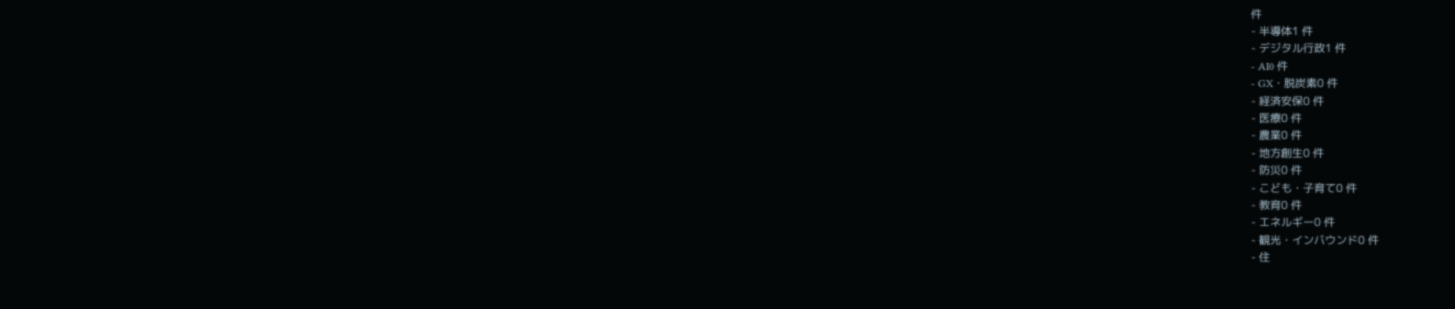件
- 半導体1 件
- デジタル行政1 件
- AI0 件
- GX・脱炭素0 件
- 経済安保0 件
- 医療0 件
- 農業0 件
- 地方創生0 件
- 防災0 件
- こども・子育て0 件
- 教育0 件
- エネルギー0 件
- 観光・インバウンド0 件
- 住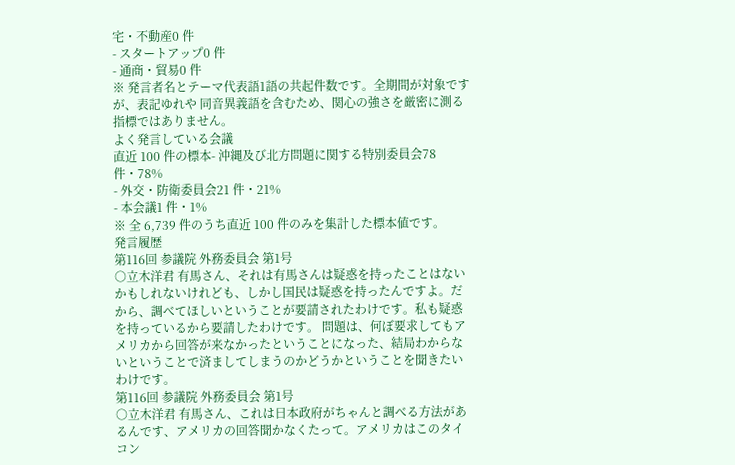宅・不動産0 件
- スタートアップ0 件
- 通商・貿易0 件
※ 発言者名とテーマ代表語1語の共起件数です。全期間が対象ですが、表記ゆれや 同音異義語を含むため、関心の強さを厳密に測る指標ではありません。
よく発言している会議
直近 100 件の標本- 沖縄及び北方問題に関する特別委員会78 件・78%
- 外交・防衛委員会21 件・21%
- 本会議1 件・1%
※ 全 6,739 件のうち直近 100 件のみを集計した標本値です。
発言履歴
第116回 参議院 外務委員会 第1号
○立木洋君 有馬さん、それは有馬さんは疑惑を持ったことはないかもしれないけれども、しかし国民は疑惑を持ったんですよ。だから、調べてほしいということが要請されたわけです。私も疑惑を持っているから要請したわけです。 問題は、何ぼ要求してもアメリカから回答が来なかったということになった、結局わからないということで済ましてしまうのかどうかということを聞きたいわけです。
第116回 参議院 外務委員会 第1号
○立木洋君 有馬さん、これは日本政府がちゃんと調べる方法があるんです、アメリカの回答聞かなくたって。アメリカはこのタイコン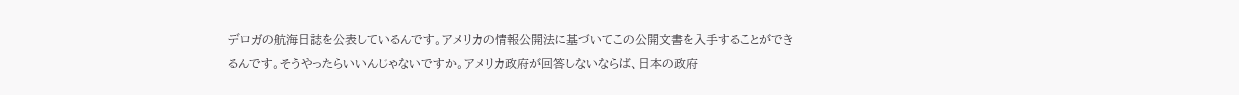デロガの航海日誌を公表しているんです。アメリカの情報公開法に基づいてこの公開文書を入手することができるんです。そうやったらいいんじゃないですか。アメリカ政府が回答しないならば、日本の政府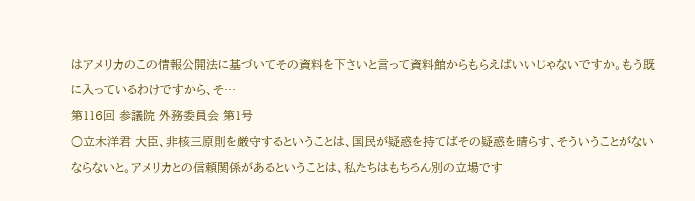はアメリカのこの情報公開法に基づいてその資料を下さいと言って資料館からもらえばいいじゃないですか。もう既に入っているわけですから、そ…
第116回 参議院 外務委員会 第1号
○立木洋君 大臣、非核三原則を厳守するということは、国民が疑惑を持てばその疑惑を晴らす、そういうことがないならないと。アメリカとの信頼関係があるということは、私たちはもちろん別の立場です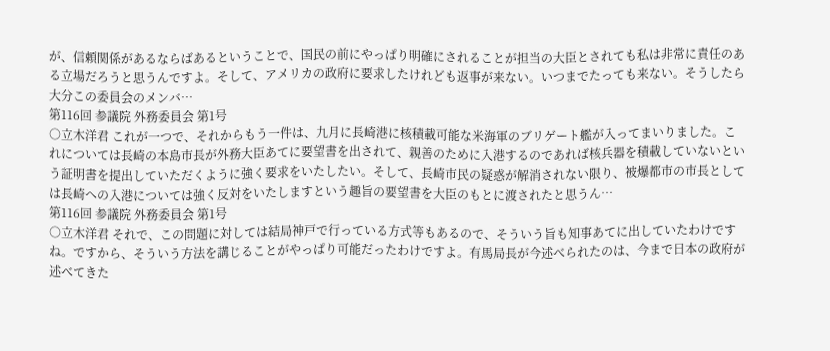が、信頼関係があるならばあるということで、国民の前にやっぱり明確にされることが担当の大臣とされても私は非常に責任のある立場だろうと思うんですよ。そして、アメリカの政府に要求したけれども返事が来ない。いつまでたっても来ない。そうしたら大分この委員会のメンバ…
第116回 参議院 外務委員会 第1号
○立木洋君 これが一つで、それからもう一件は、九月に長崎港に核積載可能な米海軍のブリゲート艦が入ってまいりました。これについては長崎の本島市長が外務大臣あてに要望書を出されて、親善のために入港するのであれば核兵器を積載していないという証明書を提出していただくように強く要求をいたしたい。そして、長崎市民の疑惑が解消されない限り、被爆都市の市長としては長崎への入港については強く反対をいたしますという趣旨の要望書を大臣のもとに渡されたと思うん…
第116回 参議院 外務委員会 第1号
○立木洋君 それで、この問題に対しては結局神戸で行っている方式等もあるので、そういう旨も知事あてに出していたわけですね。ですから、そういう方法を講じることがやっぱり可能だったわけですよ。有馬局長が今述べられたのは、今まで日本の政府が述べてきた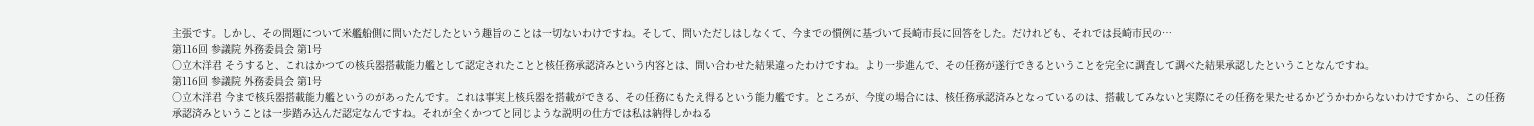主張です。しかし、その問題について米艦船側に問いただしたという趣旨のことは一切ないわけですね。そして、問いただしはしなくて、今までの慣例に基づいて長崎市長に回答をした。だけれども、それでは長崎市民の…
第116回 参議院 外務委員会 第1号
○立木洋君 そうすると、これはかつての核兵器搭載能力艦として認定されたことと核任務承認済みという内容とは、問い合わせた結果違ったわけですね。より一歩進んで、その任務が遂行できるということを完全に調査して調べた結果承認したということなんですね。
第116回 参議院 外務委員会 第1号
○立木洋君 今まで核兵器搭載能力艦というのがあったんです。これは事実上核兵器を搭載ができる、その任務にもたえ得るという能力艦です。ところが、今度の場合には、核任務承認済みとなっているのは、搭載してみないと実際にその任務を果たせるかどうかわからないわけですから、この任務承認済みということは一歩踏み込んだ認定なんですね。それが全くかつてと同じような説明の仕方では私は納得しかねる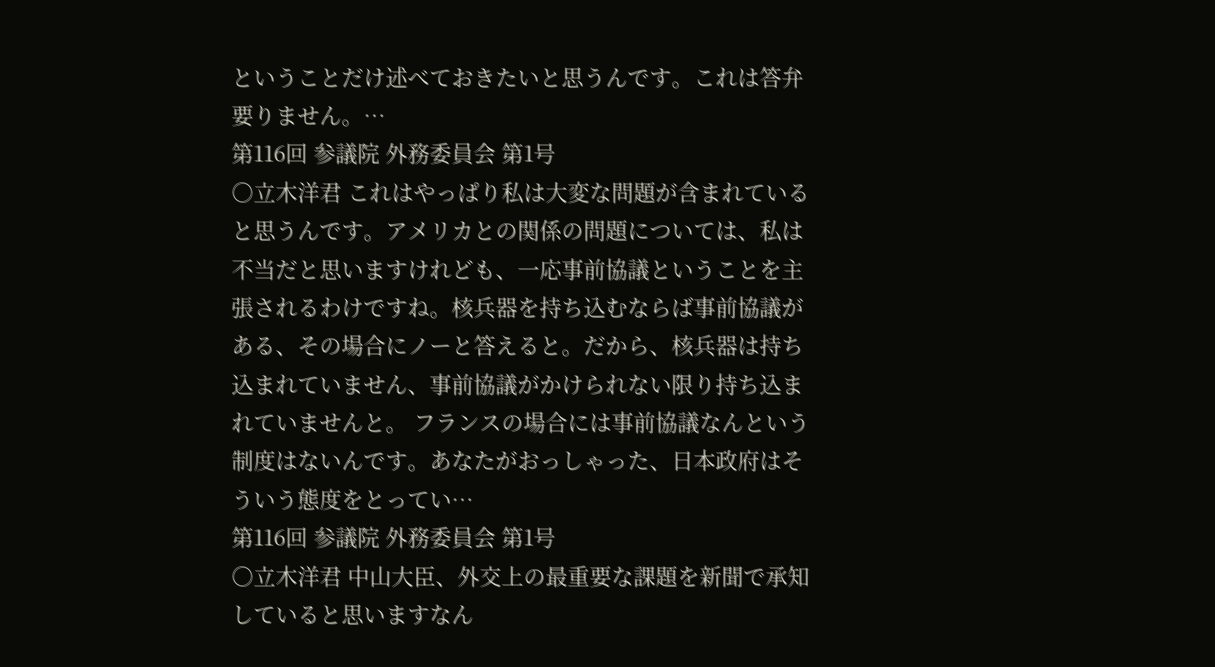ということだけ述べておきたいと思うんです。これは答弁要りません。…
第116回 参議院 外務委員会 第1号
○立木洋君 これはやっぱり私は大変な問題が含まれていると思うんです。アメリカとの関係の問題については、私は不当だと思いますけれども、一応事前協議ということを主張されるわけですね。核兵器を持ち込むならば事前協議がある、その場合にノーと答えると。だから、核兵器は持ち込まれていません、事前協議がかけられない限り持ち込まれていませんと。 フランスの場合には事前協議なんという制度はないんです。あなたがおっしゃった、日本政府はそういう態度をとってい…
第116回 参議院 外務委員会 第1号
○立木洋君 中山大臣、外交上の最重要な課題を新聞で承知していると思いますなん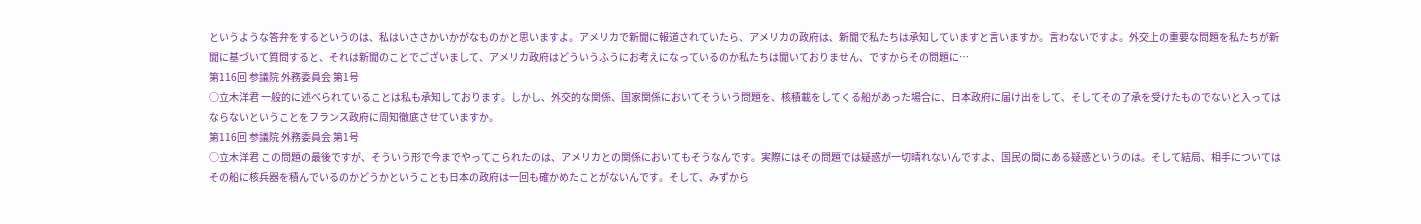というような答弁をするというのは、私はいささかいかがなものかと思いますよ。アメリカで新聞に報道されていたら、アメリカの政府は、新聞で私たちは承知していますと言いますか。言わないですよ。外交上の重要な問題を私たちが新聞に基づいて質問すると、それは新聞のことでございまして、アメリカ政府はどういうふうにお考えになっているのか私たちは聞いておりません、ですからその問題に…
第116回 参議院 外務委員会 第1号
○立木洋君 一般的に述べられていることは私も承知しております。しかし、外交的な関係、国家関係においてそういう問題を、核積載をしてくる船があった場合に、日本政府に届け出をして、そしてその了承を受けたものでないと入ってはならないということをフランス政府に周知徹底させていますか。
第116回 参議院 外務委員会 第1号
○立木洋君 この問題の最後ですが、そういう形で今までやってこられたのは、アメリカとの関係においてもそうなんです。実際にはその問題では疑惑が一切晴れないんですよ、国民の間にある疑惑というのは。そして結局、相手についてはその船に核兵器を積んでいるのかどうかということも日本の政府は一回も確かめたことがないんです。そして、みずから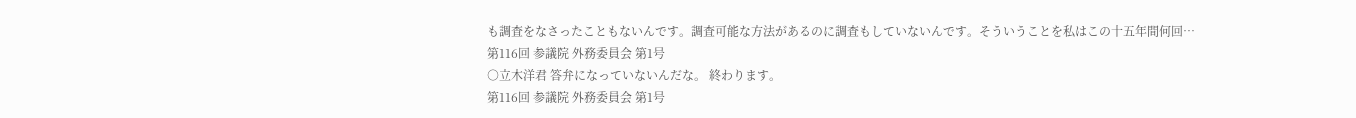も調査をなさったこともないんです。調査可能な方法があるのに調査もしていないんです。そういうことを私はこの十五年間何回…
第116回 参議院 外務委員会 第1号
○立木洋君 答弁になっていないんだな。 終わります。
第116回 参議院 外務委員会 第1号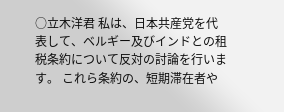○立木洋君 私は、日本共産党を代表して、ベルギー及びインドとの租税条約について反対の討論を行います。 これら条約の、短期滞在者や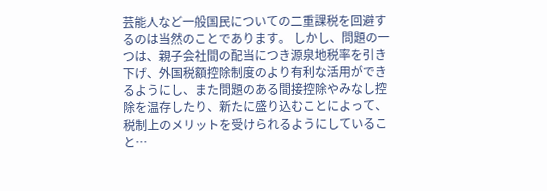芸能人など一般国民についての二重課税を回避するのは当然のことであります。 しかし、問題の一つは、親子会社間の配当につき源泉地税率を引き下げ、外国税額控除制度のより有利な活用ができるようにし、また問題のある間接控除やみなし控除を温存したり、新たに盛り込むことによって、税制上のメリットを受けられるようにしていること…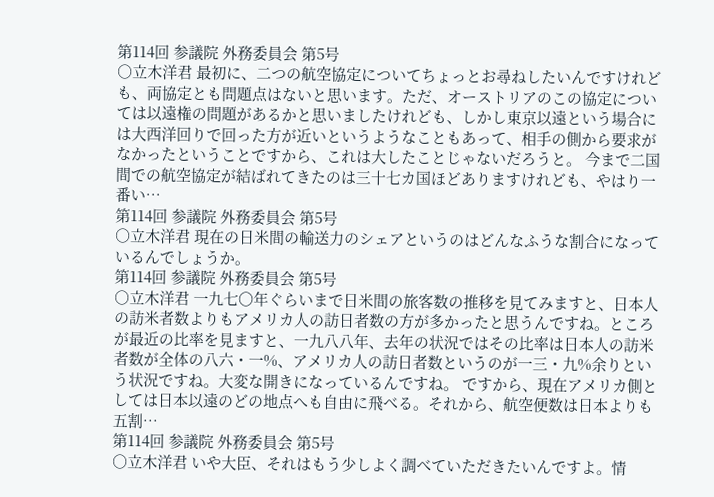第114回 参議院 外務委員会 第5号
○立木洋君 最初に、二つの航空協定についてちょっとお尋ねしたいんですけれども、両協定とも問題点はないと思います。ただ、オーストリアのこの協定については以遠権の問題があるかと思いましたけれども、しかし東京以遠という場合には大西洋回りで回った方が近いというようなこともあって、相手の側から要求がなかったということですから、これは大したことじゃないだろうと。 今まで二国間での航空協定が結ばれてきたのは三十七カ国ほどありますけれども、やはり一番い…
第114回 参議院 外務委員会 第5号
○立木洋君 現在の日米間の輸送力のシェアというのはどんなふうな割合になっているんでしょうか。
第114回 参議院 外務委員会 第5号
○立木洋君 一九七〇年ぐらいまで日米間の旅客数の推移を見てみますと、日本人の訪米者数よりもアメリカ人の訪日者数の方が多かったと思うんですね。ところが最近の比率を見ますと、一九八八年、去年の状況ではその比率は日本人の訪米者数が全体の八六・一%、アメリカ人の訪日者数というのが一三・九%余りという状況ですね。大変な開きになっているんですね。 ですから、現在アメリカ側としては日本以遠のどの地点へも自由に飛べる。それから、航空便数は日本よりも五割…
第114回 参議院 外務委員会 第5号
○立木洋君 いや大臣、それはもう少しよく調べていただきたいんですよ。情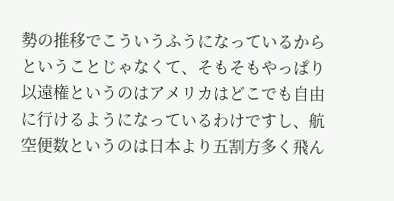勢の推移でこういうふうになっているからということじゃなくて、そもそもやっぱり以遠権というのはアメリカはどこでも自由に行けるようになっているわけですし、航空便数というのは日本より五割方多く飛ん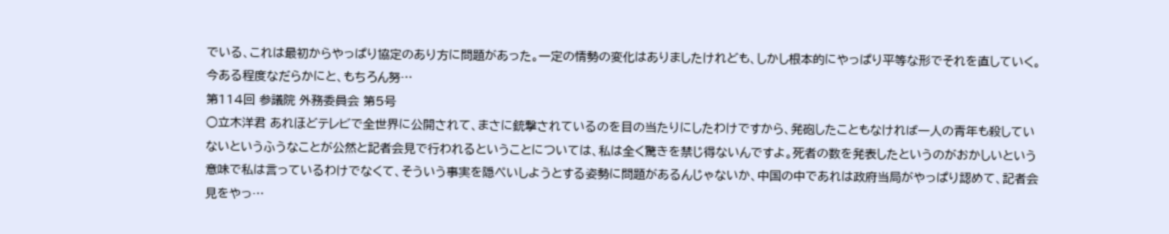でいる、これは最初からやっぱり協定のあり方に問題があった。一定の情勢の変化はありましたけれども、しかし根本的にやっぱり平等な形でそれを直していく。今ある程度なだらかにと、もちろん努…
第114回 参議院 外務委員会 第5号
○立木洋君 あれほどテレビで全世界に公開されて、まさに銃撃されているのを目の当たりにしたわけですから、発砲したこともなければ一人の青年も殺していないというふうなことが公然と記者会見で行われるということについては、私は全く驚きを禁じ得ないんですよ。死者の数を発表したというのがおかしいという意味で私は言っているわけでなくて、そういう事実を隠ぺいしようとする姿勢に問題があるんじゃないか、中国の中であれは政府当局がやっぱり認めて、記者会見をやっ…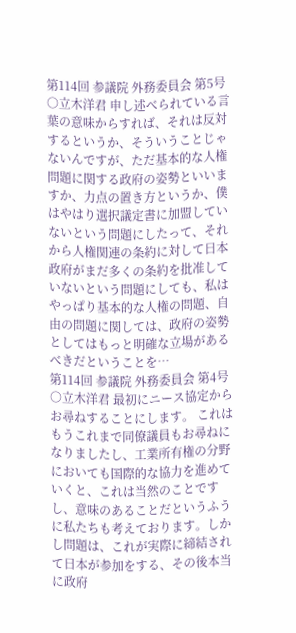第114回 参議院 外務委員会 第5号
○立木洋君 申し述べられている言葉の意味からすれば、それは反対するというか、そういうことじゃないんですが、ただ基本的な人権問題に関する政府の姿勢といいますか、力点の置き方というか、僕はやはり選択議定書に加盟していないという問題にしたって、それから人権関連の条約に対して日本政府がまだ多くの条約を批准していないという問題にしても、私はやっぱり基本的な人権の問題、自由の問題に関しては、政府の姿勢としてはもっと明確な立場があるべきだということを…
第114回 参議院 外務委員会 第4号
○立木洋君 最初にニース協定からお尋ねすることにします。 これはもうこれまで同僚議員もお尋ねになりましたし、工業所有権の分野においても国際的な協力を進めていくと、これは当然のことですし、意味のあることだというふうに私たちも考えております。しかし問題は、これが実際に締結されて日本が参加をする、その後本当に政府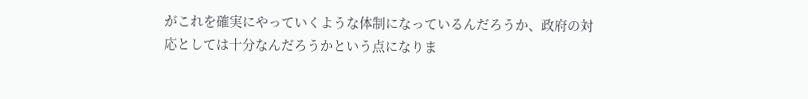がこれを確実にやっていくような体制になっているんだろうか、政府の対応としては十分なんだろうかという点になりま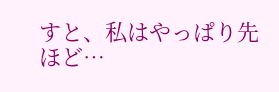すと、私はやっぱり先ほど…